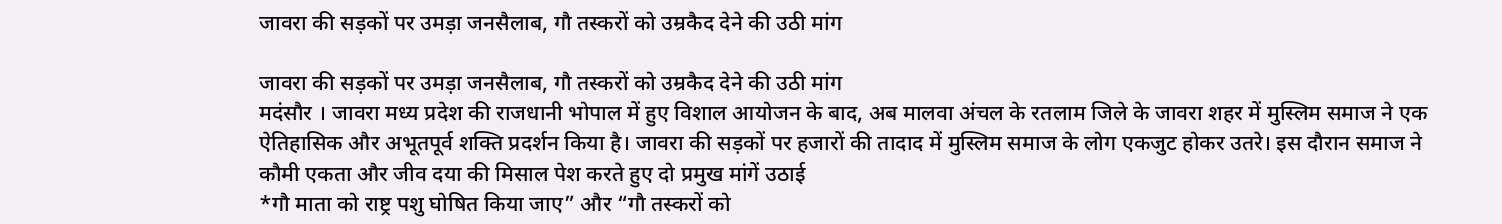जावरा की सड़कों पर उमड़ा जनसैलाब, गौ तस्करों को उम्रकैद देने की उठी मांग

जावरा की सड़कों पर उमड़ा जनसैलाब, गौ तस्करों को उम्रकैद देने की उठी मांग
मदंसौर । जावरा मध्य प्रदेश की राजधानी भोपाल में हुए विशाल आयोजन के बाद, अब मालवा अंचल के रतलाम जिले के जावरा शहर में मुस्लिम समाज ने एक ऐतिहासिक और अभूतपूर्व शक्ति प्रदर्शन किया है। जावरा की सड़कों पर हजारों की तादाद में मुस्लिम समाज के लोग एकजुट होकर उतरे। इस दौरान समाज ने कौमी एकता और जीव दया की मिसाल पेश करते हुए दो प्रमुख मांगें उठाई
*गौ माता को राष्ट्र पशु घोषित किया जाए” और “गौ तस्करों को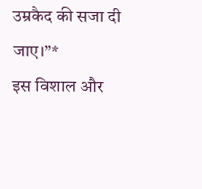उम्रकैद की सजा दी जाए।”*
इस विशाल और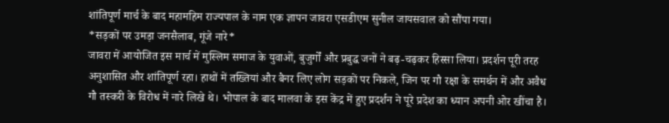शांतिपूर्ण मार्च के बाद महामहिम राज्यपाल के नाम एक ज्ञापन जावरा एसडीएम सुनील जायसवाल को सौंपा गया।
*सड़कों पर उमड़ा जनसैलाब, गूंजे नारे*
जावरा में आयोजित इस मार्च में मुस्लिम समाज के युवाओं, बुजुर्गों और प्रबुद्ध जनों ने बढ़-चढ़कर हिस्सा लिया। प्रदर्शन पूरी तरह अनुशासित और शांतिपूर्ण रहा। हाथों में तख्तियां और बैनर लिए लोग सड़कों पर निकले, जिन पर गौ रक्षा के समर्थन में और अवैध गौ तस्करी के विरोध में नारे लिखे थे। भोपाल के बाद मालवा के इस केंद्र में हुए प्रदर्शन ने पूरे प्रदेश का ध्यान अपनी ओर खींचा है।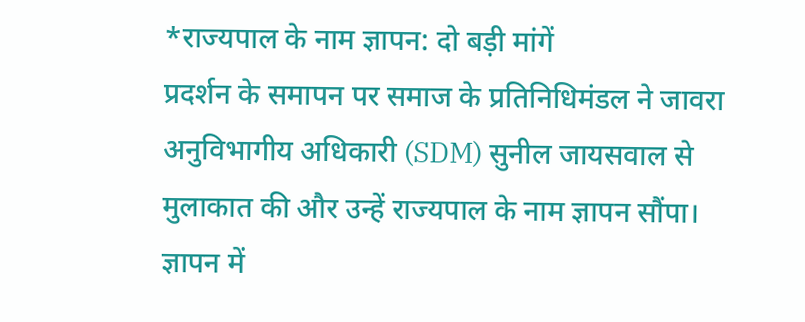*राज्यपाल के नाम ज्ञापन: दो बड़ी मांगें
प्रदर्शन के समापन पर समाज के प्रतिनिधिमंडल ने जावरा अनुविभागीय अधिकारी (SDM) सुनील जायसवाल से मुलाकात की और उन्हें राज्यपाल के नाम ज्ञापन सौंपा। ज्ञापन में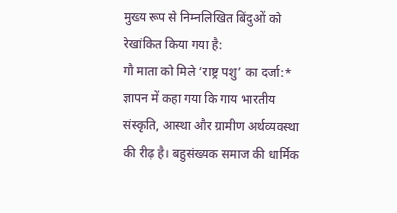मुख्य रूप से निम्नलिखित बिंदुओं को रेखांकित किया गया है:
गौ माता को मिले ‘राष्ट्र पशु’ का दर्जा:*
ज्ञापन में कहा गया कि गाय भारतीय संस्कृति, आस्था और ग्रामीण अर्थव्यवस्था की रीढ़ है। बहुसंख्यक समाज की धार्मिक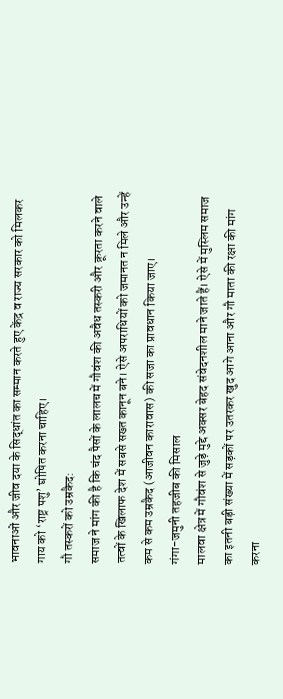भावनाओं और जीव दया के सिद्धांत का सम्मान करते हुए केंद्र व राज्य सरकार को मिलकर गाय को ‘राष्ट्र पशु’ घोषित करना चाहिए।
गौ तस्करों को उम्रकैद:
समाज ने मांग की है कि चंद पैसों के लालच में गौवंश की अवैध तस्करी और क्रूरता करने वाले तत्वों के खिलाफ देश में सबसे सख्त कानून बने। ऐसे अपराधियों को जमानत न मिले और उन्हें कम से कम उम्रकैद (आजीवन कारावास) की सजा का प्रावधान किया जाए।
गंगा-जमुनी तहजीब की मिसाल
मालवा क्षेत्र में गौवंश से जुड़े मुद्दे अक्सर बेहद संवेदनशील माने जाते हैं। ऐसे में मुस्लिम समाज का इतनी बड़ी संख्या में सड़कों पर उतरकर खुद आगे आना और गौ माता की रक्षा की मांग करना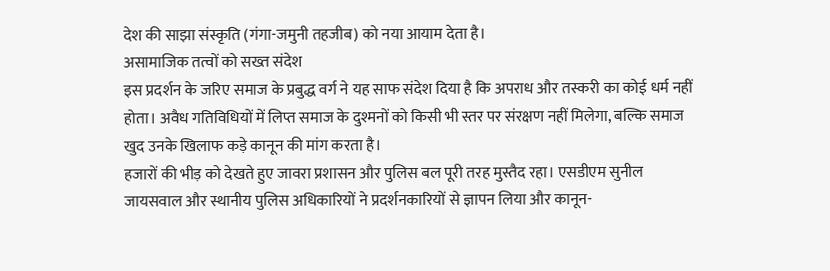देश की साझा संस्कृति (गंगा-जमुनी तहजीब) को नया आयाम देता है।
असामाजिक तत्वों को सख्त संदेश
इस प्रदर्शन के जरिए समाज के प्रबुद्ध वर्ग ने यह साफ संदेश दिया है कि अपराध और तस्करी का कोई धर्म नहीं होता। अवैध गतिविधियों में लिप्त समाज के दुश्मनों को किसी भी स्तर पर संरक्षण नहीं मिलेगा, बल्कि समाज खुद उनके खिलाफ कड़े कानून की मांग करता है।
हजारों की भीड़ को देखते हुए जावरा प्रशासन और पुलिस बल पूरी तरह मुस्तैद रहा। एसडीएम सुनील जायसवाल और स्थानीय पुलिस अधिकारियों ने प्रदर्शनकारियों से ज्ञापन लिया और कानून-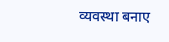व्यवस्था बनाए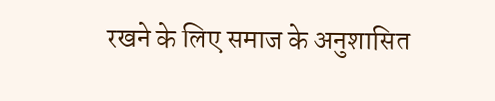रखने के लिए समाज के अनुशासित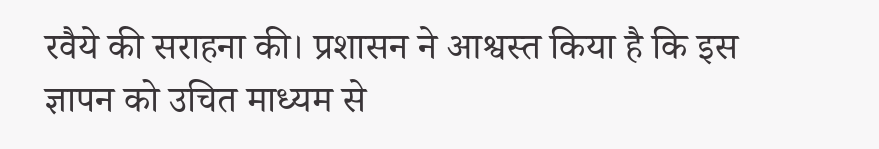रवैये की सराहना की। प्रशासन ने आश्वस्त किया है कि इस ज्ञापन को उचित माध्यम से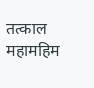तत्काल महामहिम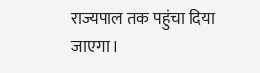राज्यपाल तक पहुंचा दिया जाएगा।